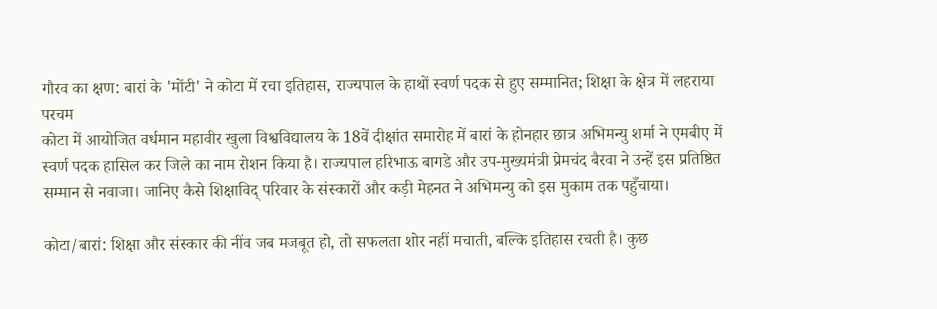गौरव का क्षण: बारां के 'मोंटी' ने कोटा में रचा इतिहास, राज्यपाल के हाथों स्वर्ण पदक से हुए सम्मानित; शिक्षा के क्षेत्र में लहराया परचम
कोटा में आयोजित वर्धमान महावीर खुला विश्वविद्यालय के 18वें दीक्षांत समारोह में बारां के होनहार छात्र अभिमन्यु शर्मा ने एमबीए में स्वर्ण पदक हासिल कर जिले का नाम रोशन किया है। राज्यपाल हरिभाऊ बागडे और उप-मुख्यमंत्री प्रेमचंद बैरवा ने उन्हें इस प्रतिष्ठित सम्मान से नवाजा। जानिए कैसे शिक्षाविद् परिवार के संस्कारों और कड़ी मेहनत ने अभिमन्यु को इस मुकाम तक पहुँचाया।

कोटा/बारां: शिक्षा और संस्कार की नींव जब मजबूत हो, तो सफलता शोर नहीं मचाती, बल्कि इतिहास रचती है। कुछ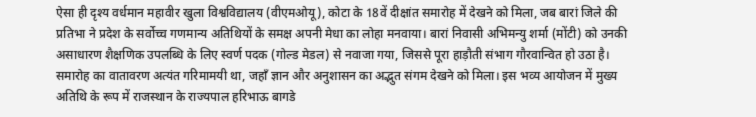ऐसा ही दृश्य वर्धमान महावीर खुला विश्वविद्यालय (वीएमओयू), कोटा के 18वें दीक्षांत समारोह में देखने को मिला, जब बारां जिले की प्रतिभा ने प्रदेश के सर्वोच्च गणमान्य अतिथियों के समक्ष अपनी मेधा का लोहा मनवाया। बारां निवासी अभिमन्यु शर्मा (मोंटी) को उनकी असाधारण शैक्षणिक उपलब्धि के लिए स्वर्ण पदक (गोल्ड मेडल) से नवाजा गया, जिससे पूरा हाड़ौती संभाग गौरवान्वित हो उठा है।
समारोह का वातावरण अत्यंत गरिमामयी था, जहाँ ज्ञान और अनुशासन का अद्भुत संगम देखने को मिला। इस भव्य आयोजन में मुख्य अतिथि के रूप में राजस्थान के राज्यपाल हरिभाऊ बागडे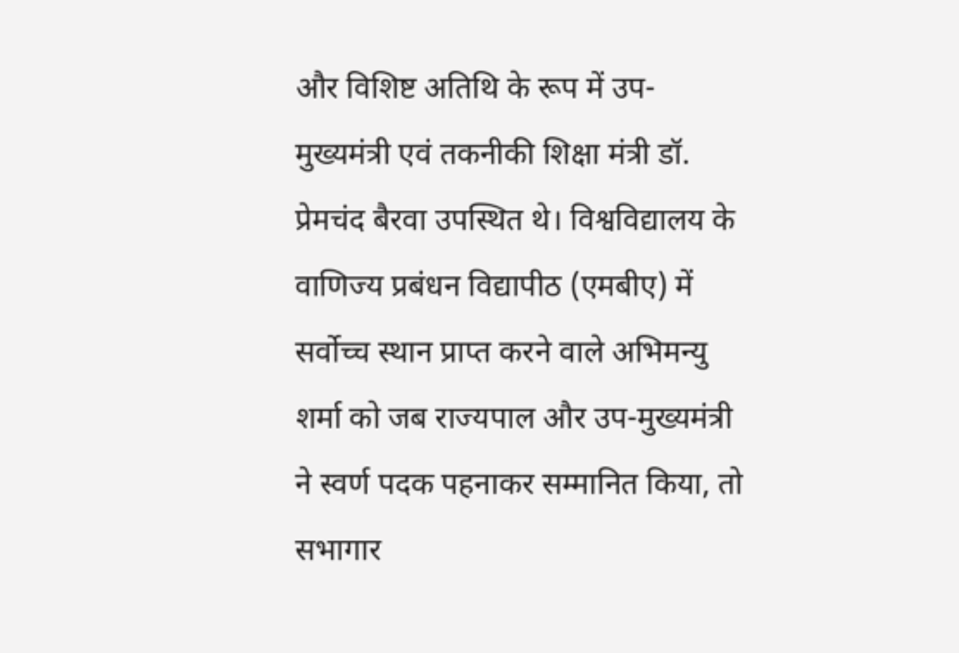और विशिष्ट अतिथि के रूप में उप-मुख्यमंत्री एवं तकनीकी शिक्षा मंत्री डॉ. प्रेमचंद बैरवा उपस्थित थे। विश्वविद्यालय के वाणिज्य प्रबंधन विद्यापीठ (एमबीए) में सर्वोच्च स्थान प्राप्त करने वाले अभिमन्यु शर्मा को जब राज्यपाल और उप-मुख्यमंत्री ने स्वर्ण पदक पहनाकर सम्मानित किया, तो सभागार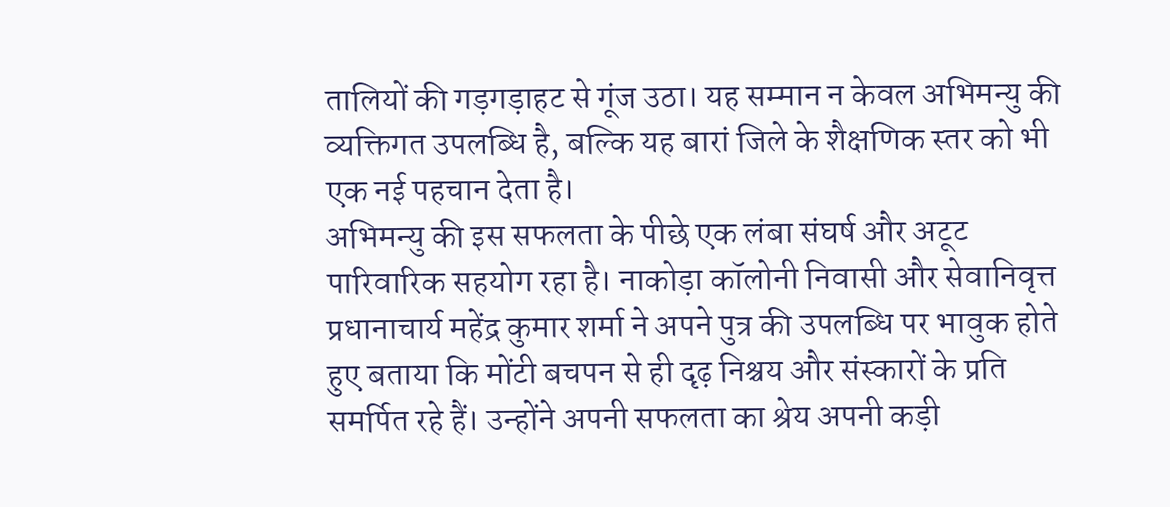तालियों की गड़गड़ाहट से गूंज उठा। यह सम्मान न केवल अभिमन्यु की व्यक्तिगत उपलब्धि है, बल्कि यह बारां जिले के शैक्षणिक स्तर को भी एक नई पहचान देता है।
अभिमन्यु की इस सफलता के पीछे एक लंबा संघर्ष और अटूट पारिवारिक सहयोग रहा है। नाकोड़ा कॉलोनी निवासी और सेवानिवृत्त प्रधानाचार्य महेंद्र कुमार शर्मा ने अपने पुत्र की उपलब्धि पर भावुक होते हुए बताया कि मोंटी बचपन से ही दृढ़ निश्चय और संस्कारों के प्रति समर्पित रहे हैं। उन्होंने अपनी सफलता का श्रेय अपनी कड़ी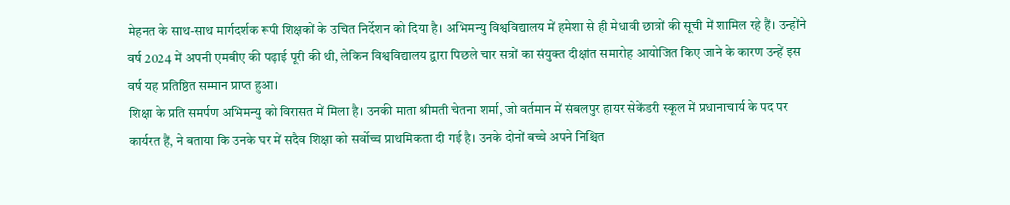मेहनत के साथ-साथ मार्गदर्शक रूपी शिक्षकों के उचित निर्देशन को दिया है। अभिमन्यु विश्वविद्यालय में हमेशा से ही मेधावी छात्रों की सूची में शामिल रहे हैं। उन्होंने वर्ष 2024 में अपनी एमबीए की पढ़ाई पूरी की थी, लेकिन विश्वविद्यालय द्वारा पिछले चार सत्रों का संयुक्त दीक्षांत समारोह आयोजित किए जाने के कारण उन्हें इस वर्ष यह प्रतिष्ठित सम्मान प्राप्त हुआ।
शिक्षा के प्रति समर्पण अभिमन्यु को विरासत में मिला है। उनकी माता श्रीमती चेतना शर्मा, जो वर्तमान में संबलपुर हायर सेकेंडरी स्कूल में प्रधानाचार्य के पद पर कार्यरत हैं, ने बताया कि उनके घर में सदैव शिक्षा को सर्वोच्च प्राथमिकता दी गई है। उनके दोनों बच्चे अपने निश्चित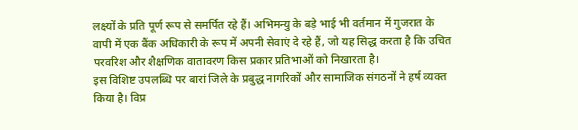लक्ष्यों के प्रति पूर्ण रूप से समर्पित रहे हैं। अभिमन्यु के बड़े भाई भी वर्तमान में गुजरात के वापी में एक बैंक अधिकारी के रूप में अपनी सेवाएं दे रहे हैं, जो यह सिद्ध करता है कि उचित परवरिश और शैक्षणिक वातावरण किस प्रकार प्रतिभाओं को निखारता है।
इस विशिष्ट उपलब्धि पर बारां जिले के प्रबुद्ध नागरिकों और सामाजिक संगठनों ने हर्ष व्यक्त किया है। विप्र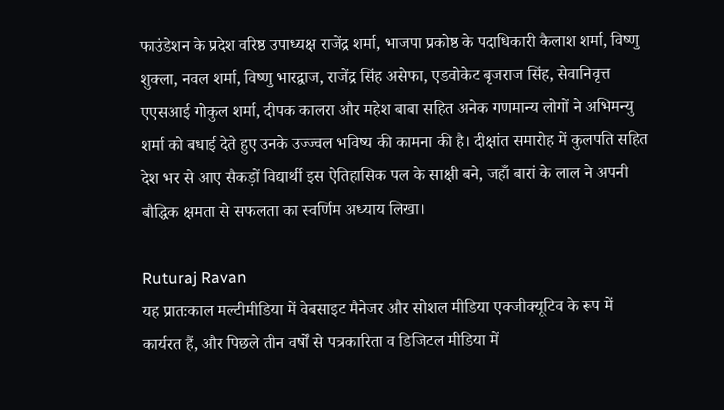फाउंडेशन के प्रदेश वरिष्ठ उपाध्यक्ष राजेंद्र शर्मा, भाजपा प्रकोष्ठ के पदाधिकारी कैलाश शर्मा, विष्णु शुक्ला, नवल शर्मा, विष्णु भारद्वाज, राजेंद्र सिंह असेफा, एडवोकेट बृजराज सिंह, सेवानिवृत्त एएसआई गोकुल शर्मा, दीपक कालरा और महेश बाबा सहित अनेक गणमान्य लोगों ने अभिमन्यु शर्मा को बधाई देते हुए उनके उज्ज्वल भविष्य की कामना की है। दीक्षांत समारोह में कुलपति सहित देश भर से आए सैकड़ों विद्यार्थी इस ऐतिहासिक पल के साक्षी बने, जहाँ बारां के लाल ने अपनी बौद्धिक क्षमता से सफलता का स्वर्णिम अध्याय लिखा।

Ruturaj Ravan
यह प्रातःकाल मल्टीमीडिया में वेबसाइट मैनेजर और सोशल मीडिया एक्जीक्यूटिव के रूप में कार्यरत हैं, और पिछले तीन वर्षों से पत्रकारिता व डिजिटल मीडिया में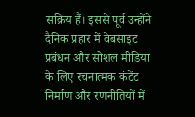सक्रिय हैं। इससे पूर्व उन्होंने दैनिक प्रहार में वेबसाइट प्रबंधन और सोशल मीडिया के लिए रचनात्मक कंटेंट निर्माण और रणनीतियों में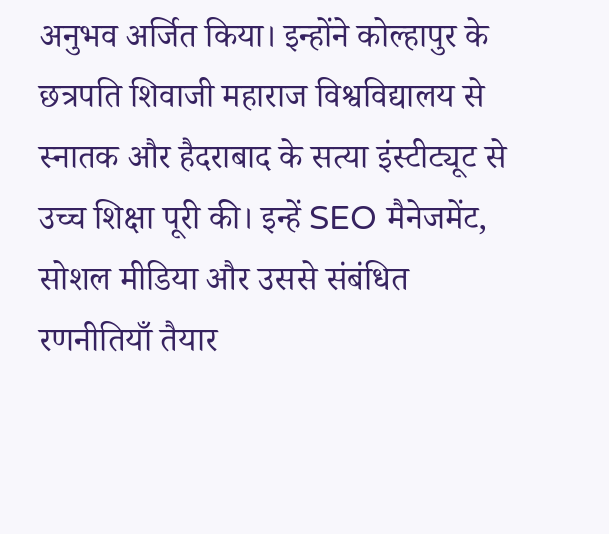अनुभव अर्जित किया। इन्होंने कोल्हापुर के छत्रपति शिवाजी महाराज विश्वविद्यालय से स्नातक और हैदराबाद के सत्या इंस्टीट्यूट से उच्च शिक्षा पूरी की। इन्हें SEO मैनेजमेंट, सोशल मीडिया और उससे संबंधित रणनीतियाँ तैयार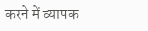करने में व्यापक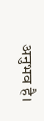अनुभव है।